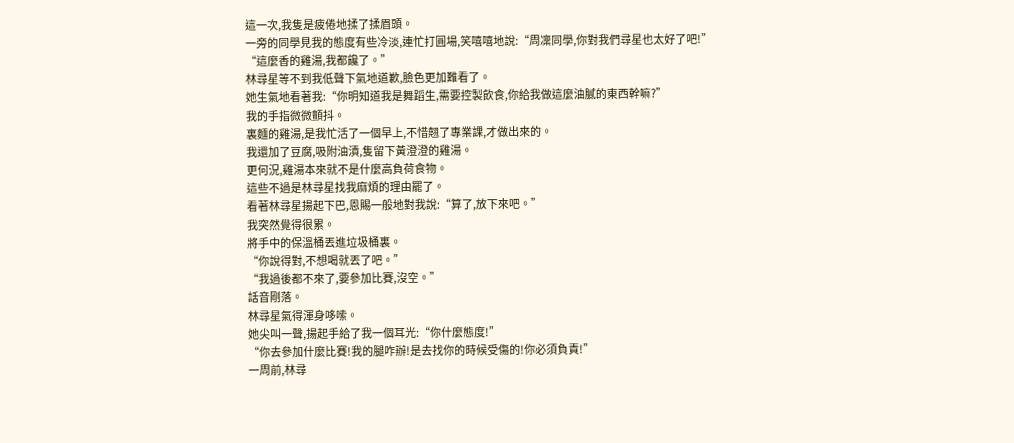這一次,我隻是疲倦地揉了揉眉頭。
一旁的同學見我的態度有些冷淡,連忙打圓場,笑嘻嘻地說:“周凜同學,你對我們尋星也太好了吧!”
“這麼香的雞湯,我都饞了。”
林尋星等不到我低聲下氣地道歉,臉色更加難看了。
她生氣地看著我:“你明知道我是舞蹈生,需要控製飲食,你給我做這麼油膩的東西幹嘛?”
我的手指微微顫抖。
裏麵的雞湯,是我忙活了一個早上,不惜翹了專業課,才做出來的。
我還加了豆腐,吸附油漬,隻留下黃澄澄的雞湯。
更何況,雞湯本來就不是什麼高負荷食物。
這些不過是林尋星找我麻煩的理由罷了。
看著林尋星揚起下巴,恩賜一般地對我說:“算了,放下來吧。”
我突然覺得很累。
將手中的保溫桶丟進垃圾桶裏。
“你說得對,不想喝就丟了吧。”
“我過後都不來了,要參加比賽,沒空。”
話音剛落。
林尋星氣得渾身哆嗦。
她尖叫一聲,揚起手給了我一個耳光:“你什麼態度!”
“你去參加什麼比賽!我的腿咋辦!是去找你的時候受傷的!你必須負責!”
一周前,林尋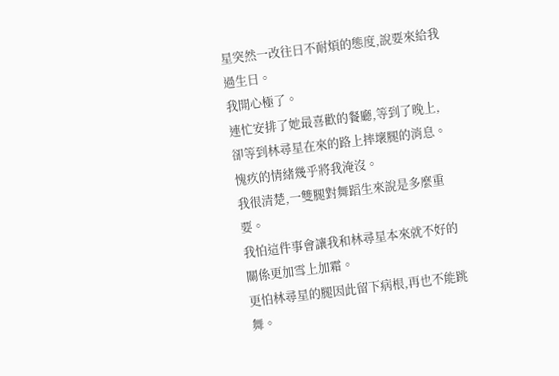星突然一改往日不耐煩的態度,說要來給我過生日。
我開心極了。
連忙安排了她最喜歡的餐廳,等到了晚上,卻等到林尋星在來的路上摔壞腿的消息。
愧疚的情緒幾乎將我淹沒。
我很清楚,一雙腿對舞蹈生來說是多麼重要。
我怕這件事會讓我和林尋星本來就不好的關係更加雪上加霜。
更怕林尋星的腿因此留下病根,再也不能跳舞。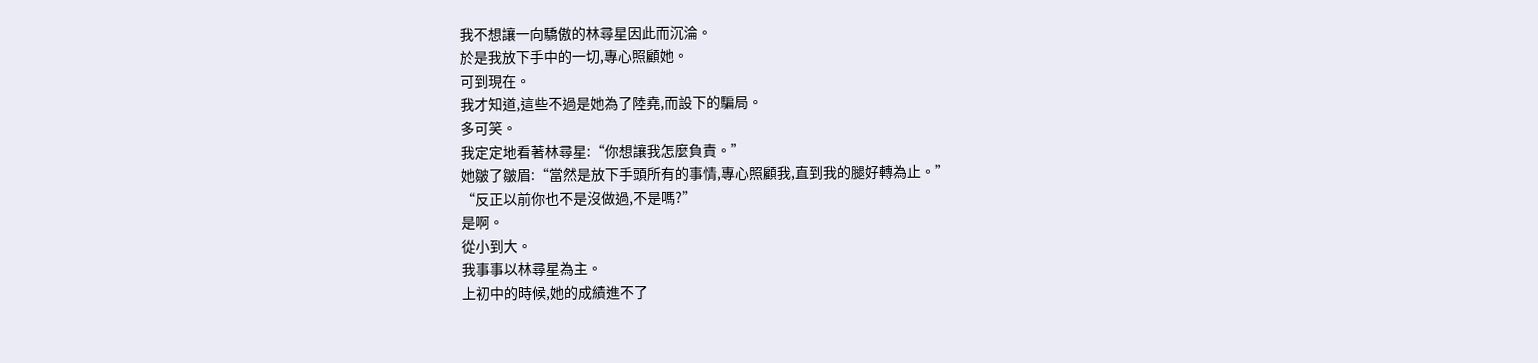我不想讓一向驕傲的林尋星因此而沉淪。
於是我放下手中的一切,專心照顧她。
可到現在。
我才知道,這些不過是她為了陸堯,而設下的騙局。
多可笑。
我定定地看著林尋星:“你想讓我怎麼負責。”
她皺了皺眉:“當然是放下手頭所有的事情,專心照顧我,直到我的腿好轉為止。”
“反正以前你也不是沒做過,不是嗎?”
是啊。
從小到大。
我事事以林尋星為主。
上初中的時候,她的成績進不了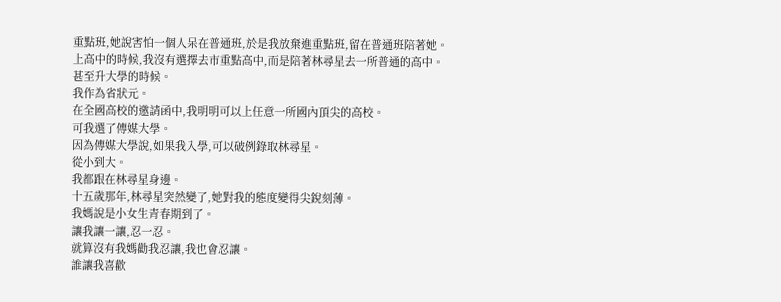重點班,她說害怕一個人呆在普通班,於是我放棄進重點班,留在普通班陪著她。
上高中的時候,我沒有選擇去市重點高中,而是陪著林尋星去一所普通的高中。
甚至升大學的時候。
我作為省狀元。
在全國高校的邀請函中,我明明可以上任意一所國內頂尖的高校。
可我選了傳媒大學。
因為傳媒大學說,如果我入學,可以破例錄取林尋星。
從小到大。
我都跟在林尋星身邊。
十五歲那年,林尋星突然變了,她對我的態度變得尖銳刻薄。
我媽說是小女生青春期到了。
讓我讓一讓,忍一忍。
就算沒有我媽勸我忍讓,我也會忍讓。
誰讓我喜歡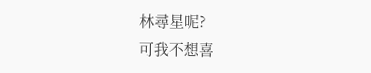林尋星呢?
可我不想喜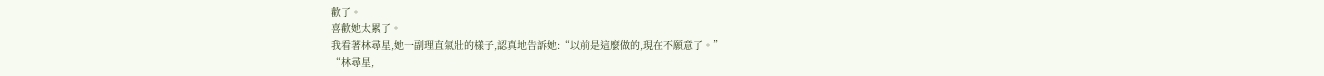歡了。
喜歡她太累了。
我看著林尋星,她一副理直氣壯的樣子,認真地告訴她:“以前是這麼做的,現在不願意了。”
“林尋星,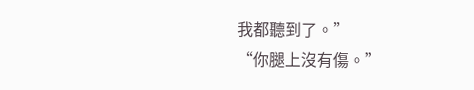我都聽到了。”
“你腿上沒有傷。”